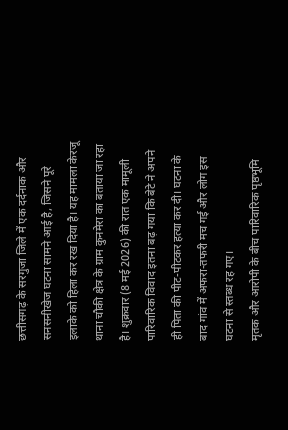छत्तीसगढ़ के सरगुजा जिले में एक दर्दनाक और सनसनीखेज घटना सामने आई है, जिसने पूरे इलाके को हिला कर रख दिया है। यह मामला केरजू थाना चौकी क्षेत्र के ग्राम कुनमेरा का बताया जा रहा है। शुक्रवार (8 मई 2026) की रात एक मामूली पारिवारिक विवाद इतना बढ़ गया कि बेटे ने अपने ही पिता की पीट-पीटकर हत्या कर दी। घटना के बाद गांव में अफरा-तफरी मच गई और लोग इस घटना से स्तब्ध रह गए।
मृतक और आरोपी के बीच पारिवारिक पृष्ठभूमि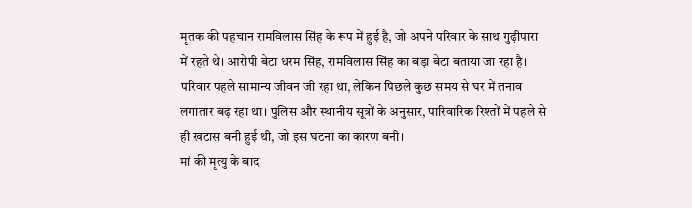मृतक की पहचान रामविलास सिंह के रूप में हुई है, जो अपने परिवार के साथ गुढ़ीपारा में रहते थे। आरोपी बेटा धरम सिंह, रामविलास सिंह का बड़ा बेटा बताया जा रहा है। परिवार पहले सामान्य जीवन जी रहा था, लेकिन पिछले कुछ समय से घर में तनाव लगातार बढ़ रहा था। पुलिस और स्थानीय सूत्रों के अनुसार, पारिवारिक रिश्तों में पहले से ही खटास बनी हुई थी, जो इस घटना का कारण बनी।
मां की मृत्यु के बाद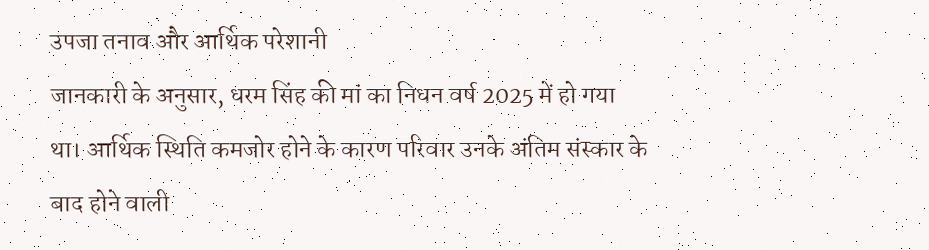उपजा तनाव और आर्थिक परेशानी
जानकारी के अनुसार, धरम सिंह की मां का निधन वर्ष 2025 में हो गया था। आर्थिक स्थिति कमजोर होने के कारण परिवार उनके अंतिम संस्कार के बाद होने वाली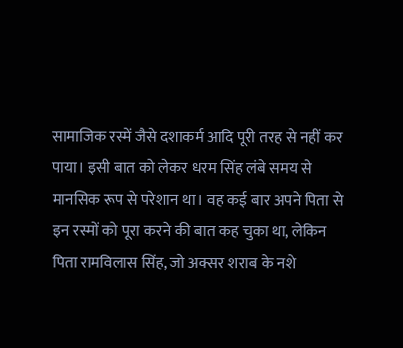सामाजिक रस्में जैसे दशाकर्म आदि पूरी तरह से नहीं कर पाया। इसी बात को लेकर धरम सिंह लंबे समय से मानसिक रूप से परेशान था। वह कई बार अपने पिता से इन रस्मों को पूरा करने की बात कह चुका था, लेकिन पिता रामविलास सिंह, जो अक्सर शराब के नशे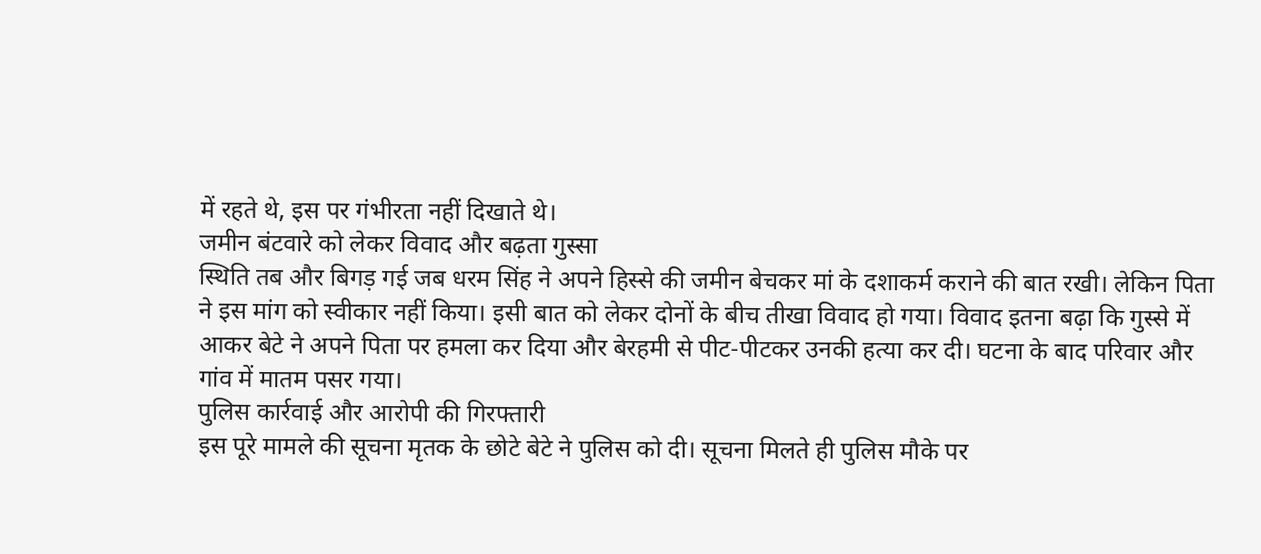में रहते थे, इस पर गंभीरता नहीं दिखाते थे।
जमीन बंटवारे को लेकर विवाद और बढ़ता गुस्सा
स्थिति तब और बिगड़ गई जब धरम सिंह ने अपने हिस्से की जमीन बेचकर मां के दशाकर्म कराने की बात रखी। लेकिन पिता ने इस मांग को स्वीकार नहीं किया। इसी बात को लेकर दोनों के बीच तीखा विवाद हो गया। विवाद इतना बढ़ा कि गुस्से में आकर बेटे ने अपने पिता पर हमला कर दिया और बेरहमी से पीट-पीटकर उनकी हत्या कर दी। घटना के बाद परिवार और गांव में मातम पसर गया।
पुलिस कार्रवाई और आरोपी की गिरफ्तारी
इस पूरे मामले की सूचना मृतक के छोटे बेटे ने पुलिस को दी। सूचना मिलते ही पुलिस मौके पर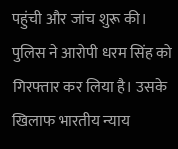पहुंची और जांच शुरू की। पुलिस ने आरोपी धरम सिंह को गिरफ्तार कर लिया है। उसके खिलाफ भारतीय न्याय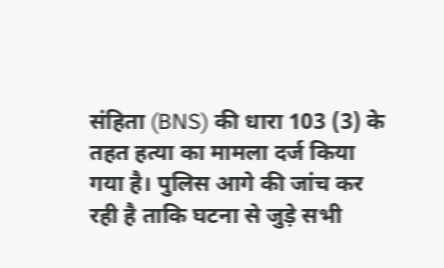संहिता (BNS) की धारा 103 (3) के तहत हत्या का मामला दर्ज किया गया है। पुलिस आगे की जांच कर रही है ताकि घटना से जुड़े सभी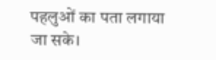पहलुओं का पता लगाया जा सके।